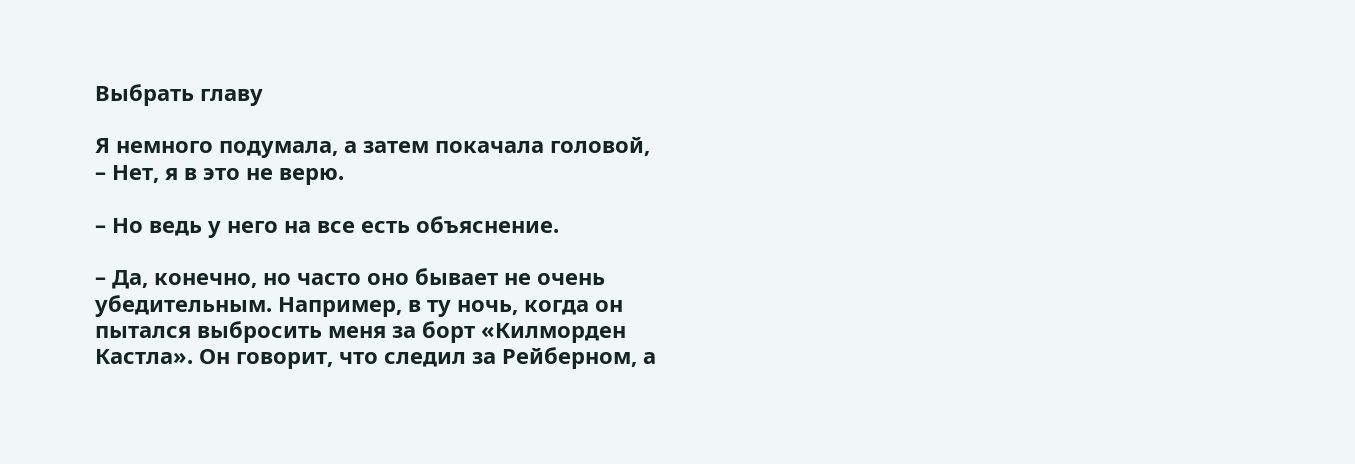Выбрать главу

Я немного подумала, а затем покачала головой, – Нет, я в это не верю.

– Но ведь у него на все есть объяснение.

– Да, конечно, но часто оно бывает не очень убедительным. Например, в ту ночь, когда он пытался выбросить меня за борт «Килморден Кастла». Он говорит, что следил за Рейберном, а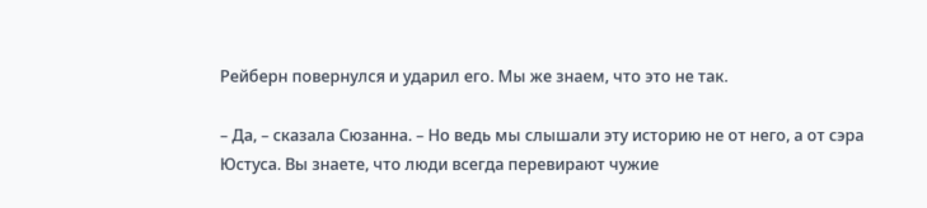Рейберн повернулся и ударил его. Мы же знаем, что это не так.

– Да, – сказала Сюзанна. – Но ведь мы слышали эту историю не от него, а от сэра Юстуса. Вы знаете, что люди всегда перевирают чужие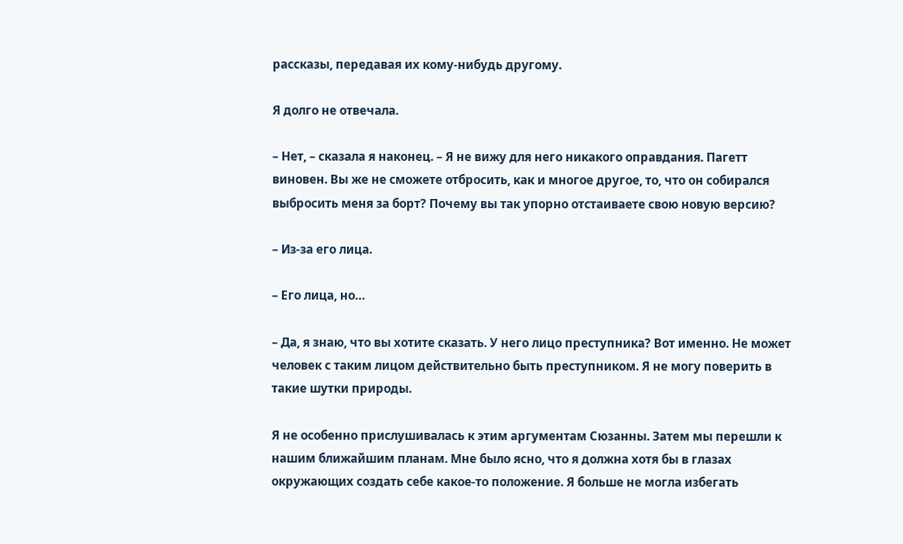рассказы, передавая их кому-нибудь другому.

Я долго не отвечала.

– Нет, – сказала я наконец. – Я не вижу для него никакого оправдания. Пагетт виновен. Вы же не сможете отбросить, как и многое другое, то, что он собирался выбросить меня за борт? Почему вы так упорно отстаиваете свою новую версию?

– Из-за его лица.

– Его лица, но…

– Да, я знаю, что вы хотите сказать. У него лицо преступника? Вот именно. Не может человек с таким лицом действительно быть преступником. Я не могу поверить в такие шутки природы.

Я не особенно прислушивалась к этим аргументам Сюзанны. Затем мы перешли к нашим ближайшим планам. Мне было ясно, что я должна хотя бы в глазах окружающих создать себе какое-то положение. Я больше не могла избегать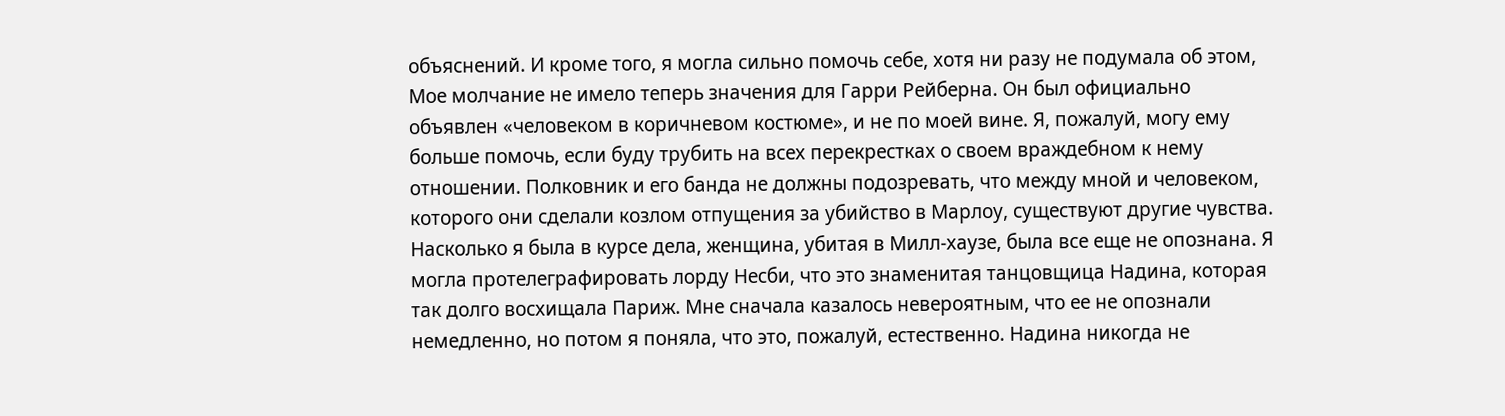объяснений. И кроме того, я могла сильно помочь себе, хотя ни разу не подумала об этом, Мое молчание не имело теперь значения для Гарри Рейберна. Он был официально объявлен «человеком в коричневом костюме», и не по моей вине. Я, пожалуй, могу ему больше помочь, если буду трубить на всех перекрестках о своем враждебном к нему отношении. Полковник и его банда не должны подозревать, что между мной и человеком, которого они сделали козлом отпущения за убийство в Марлоу, существуют другие чувства. Насколько я была в курсе дела, женщина, убитая в Милл-хаузе, была все еще не опознана. Я могла протелеграфировать лорду Несби, что это знаменитая танцовщица Надина, которая так долго восхищала Париж. Мне сначала казалось невероятным, что ее не опознали немедленно, но потом я поняла, что это, пожалуй, естественно. Надина никогда не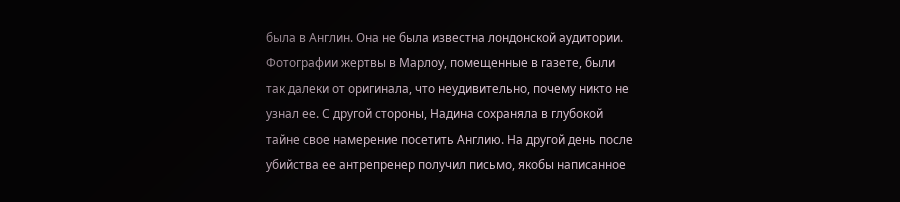была в Англин. Она не была известна лондонской аудитории. Фотографии жертвы в Марлоу, помещенные в газете, были так далеки от оригинала, что неудивительно, почему никто не узнал ее. С другой стороны, Надина сохраняла в глубокой тайне свое намерение посетить Англию. На другой день после убийства ее антрепренер получил письмо, якобы написанное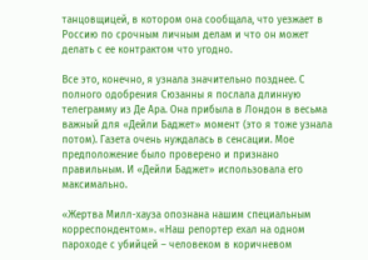танцовщицей, в котором она сообщала, что уезжает в Россию по срочным личным делам и что он может делать с ее контрактом что угодно.

Все это, конечно, я узнала значительно позднее. С полного одобрения Сюзанны я послала длинную телеграмму из Де Ара. Она прибыла в Лондон в весьма важный для «Дейли Баджет» момент (это я тоже узнала потом). Газета очень нуждалась в сенсации. Мое предположение было проверено и признано правильным. И «Дейли Баджет» использовала его максимально.

«Жертва Милл-хауза опознана нашим специальным корреспондентом». «Наш репортер ехал на одном пароходе с убийцей – человеком в коричневом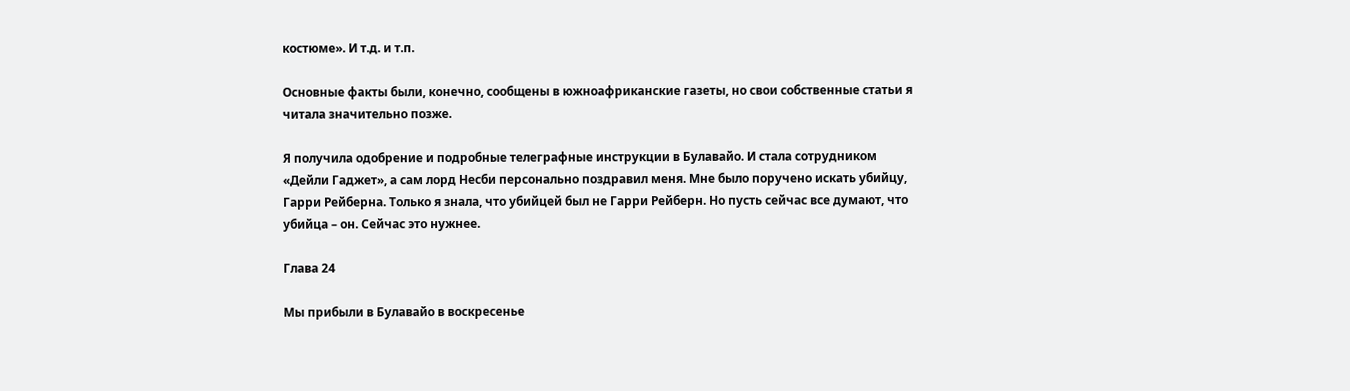костюме». И т.д. и т.п.

Основные факты были, конечно, сообщены в южноафриканские газеты, но свои собственные статьи я читала значительно позже.

Я получила одобрение и подробные телеграфные инструкции в Булавайо. И стала сотрудником «Дейли Гаджет», а сам лорд Несби персонально поздравил меня. Мне было поручено искать убийцу, Гарри Рейберна. Только я знала, что убийцей был не Гарри Рейберн. Но пусть сейчас все думают, что убийца – он. Сейчас это нужнее.

Глава 24

Мы прибыли в Булавайо в воскресенье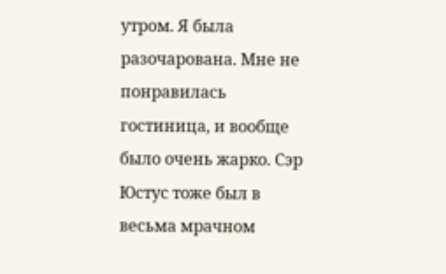утром. Я была разочарована. Мне не понравилась гостиница, и вообще было очень жарко. Сэр Юстус тоже был в весьма мрачном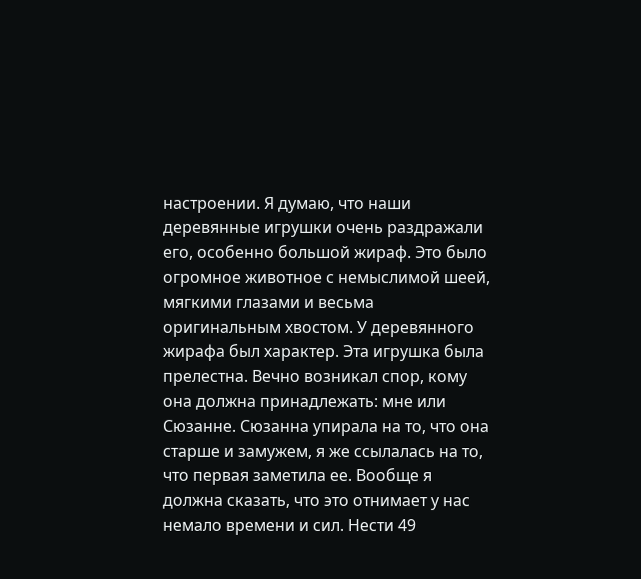настроении. Я думаю, что наши деревянные игрушки очень раздражали его, особенно большой жираф. Это было огромное животное с немыслимой шеей, мягкими глазами и весьма оригинальным хвостом. У деревянного жирафа был характер. Эта игрушка была прелестна. Вечно возникал спор, кому она должна принадлежать: мне или Сюзанне. Сюзанна упирала на то, что она старше и замужем, я же ссылалась на то, что первая заметила ее. Вообще я должна сказать, что это отнимает у нас немало времени и сил. Нести 49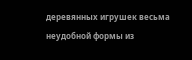деревянных игрушек весьма неудобной формы из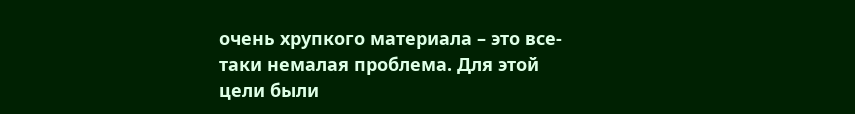очень хрупкого материала – это все-таки немалая проблема. Для этой цели были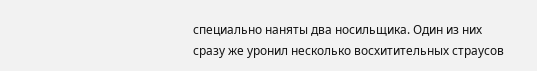специально наняты два носильщика. Один из них сразу же уронил несколько восхитительных страусов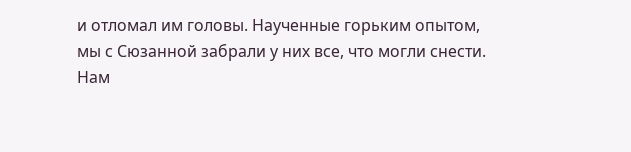и отломал им головы. Наученные горьким опытом, мы с Сюзанной забрали у них все, что могли снести. Нам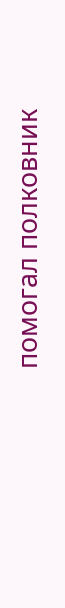помогал полковник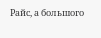Райс, а большого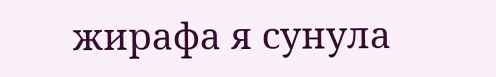жирафа я сунула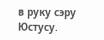в руку сэру Юстусу.